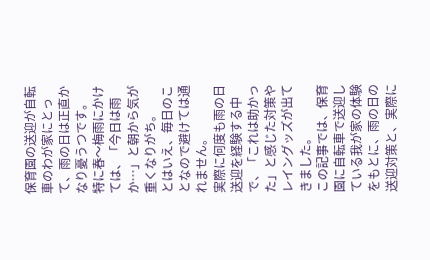保育園の送迎が自転車のわが家にとって、雨の日は正直かなり憂うつです。
特に春〜梅雨にかけては、「今日は雨か…」と朝から気が重くなりがち。
とはいえ、毎日のことなので避けては通れません。
実際に何度も雨の日送迎を経験する中で、「これは助かった」と感じた対策やレイングッズが出てきました。
この記事では、保育園に自転車で送迎している我が家の体験をもとに、雨の日の送迎対策と、実際に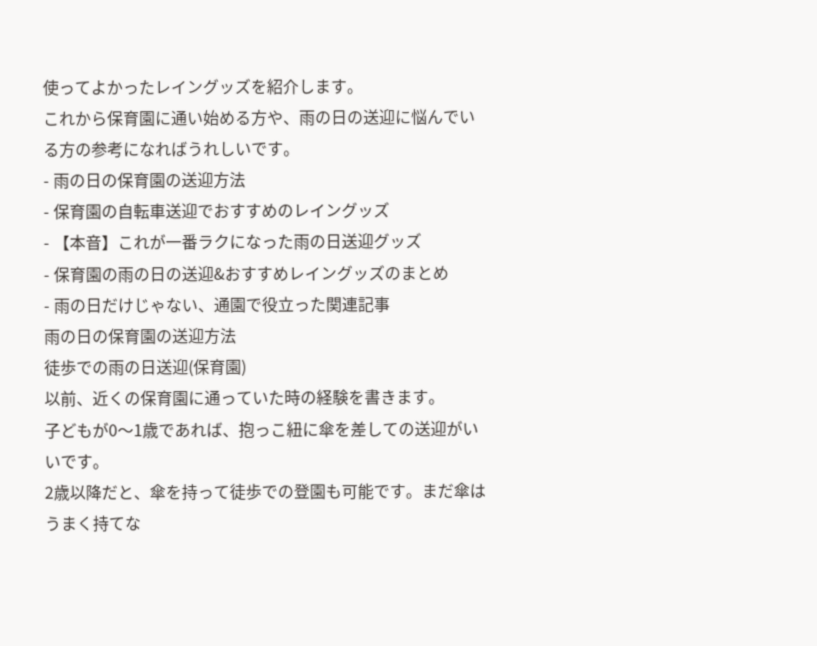使ってよかったレイングッズを紹介します。
これから保育園に通い始める方や、雨の日の送迎に悩んでいる方の参考になればうれしいです。
- 雨の日の保育園の送迎方法
- 保育園の自転車送迎でおすすめのレイングッズ
- 【本音】これが一番ラクになった雨の日送迎グッズ
- 保育園の雨の日の送迎&おすすめレイングッズのまとめ
- 雨の日だけじゃない、通園で役立った関連記事
雨の日の保育園の送迎方法
徒歩での雨の日送迎(保育園)
以前、近くの保育園に通っていた時の経験を書きます。
子どもが0〜1歳であれば、抱っこ紐に傘を差しての送迎がいいです。
2歳以降だと、傘を持って徒歩での登園も可能です。まだ傘はうまく持てな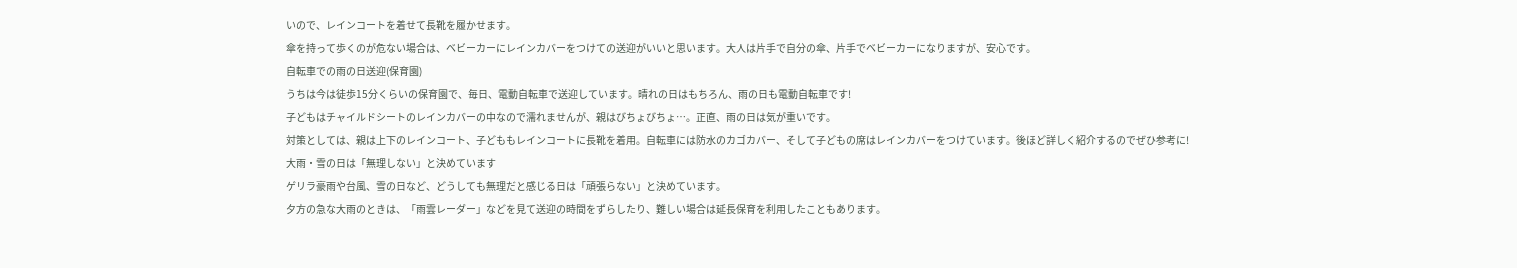いので、レインコートを着せて長靴を履かせます。
傘を持って歩くのが危ない場合は、ベビーカーにレインカバーをつけての送迎がいいと思います。大人は片手で自分の傘、片手でベビーカーになりますが、安心です。
自転車での雨の日送迎(保育園)
うちは今は徒歩15分くらいの保育園で、毎日、電動自転車で送迎しています。晴れの日はもちろん、雨の日も電動自転車です!
子どもはチャイルドシートのレインカバーの中なので濡れませんが、親はびちょびちょ…。正直、雨の日は気が重いです。
対策としては、親は上下のレインコート、子どももレインコートに長靴を着用。自転車には防水のカゴカバー、そして子どもの席はレインカバーをつけています。後ほど詳しく紹介するのでぜひ参考に!
大雨・雪の日は「無理しない」と決めています
ゲリラ豪雨や台風、雪の日など、どうしても無理だと感じる日は「頑張らない」と決めています。
夕方の急な大雨のときは、「雨雲レーダー」などを見て送迎の時間をずらしたり、難しい場合は延長保育を利用したこともあります。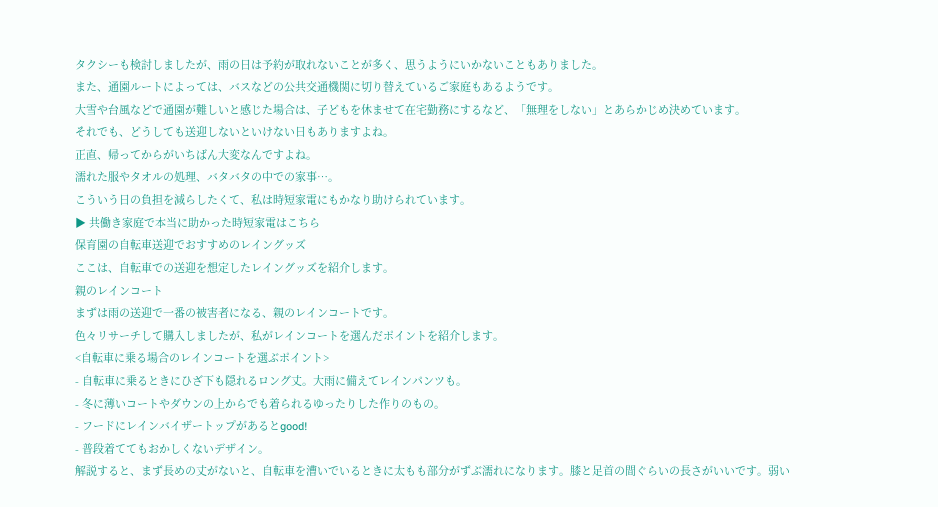タクシーも検討しましたが、雨の日は予約が取れないことが多く、思うようにいかないこともありました。
また、通園ルートによっては、バスなどの公共交通機関に切り替えているご家庭もあるようです。
大雪や台風などで通園が難しいと感じた場合は、子どもを休ませて在宅勤務にするなど、「無理をしない」とあらかじめ決めています。
それでも、どうしても送迎しないといけない日もありますよね。
正直、帰ってからがいちばん大変なんですよね。
濡れた服やタオルの処理、バタバタの中での家事…。
こういう日の負担を減らしたくて、私は時短家電にもかなり助けられています。
▶ 共働き家庭で本当に助かった時短家電はこちら
保育園の自転車送迎でおすすめのレイングッズ
ここは、自転車での送迎を想定したレイングッズを紹介します。
親のレインコート
まずは雨の送迎で一番の被害者になる、親のレインコートです。
色々リサーチして購入しましたが、私がレインコートを選んだポイントを紹介します。
<自転車に乗る場合のレインコートを選ぶポイント>
- 自転車に乗るときにひざ下も隠れるロング丈。大雨に備えてレインパンツも。
- 冬に薄いコートやダウンの上からでも着られるゆったりした作りのもの。
- フードにレインバイザートップがあるとgood!
- 普段着ててもおかしくないデザイン。
解説すると、まず長めの丈がないと、自転車を漕いでいるときに太もも部分がずぶ濡れになります。膝と足首の間ぐらいの長さがいいです。弱い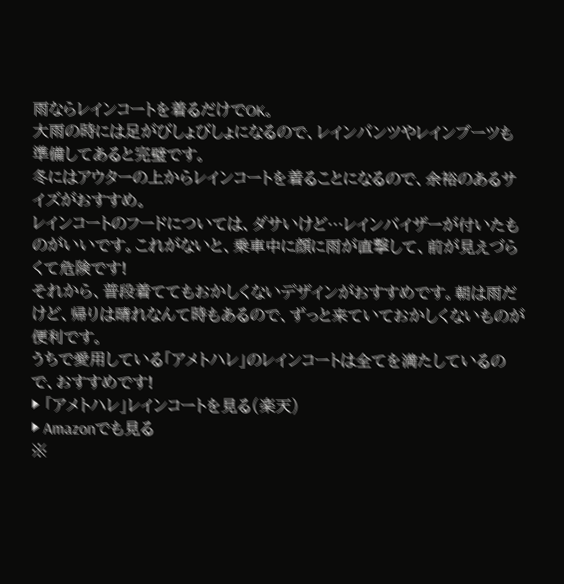雨ならレインコートを着るだけでOK。
大雨の時には足がびしょびしょになるので、レインパンツやレインブーツも準備してあると完璧です。
冬にはアウターの上からレインコートを着ることになるので、余裕のあるサイズがおすすめ。
レインコートのフードについては、ダサいけど…レインバイザーが付いたものがいいです。これがないと、乗車中に顔に雨が直撃して、前が見えづらくて危険です!
それから、普段着ててもおかしくないデザインがおすすめです。朝は雨だけど、帰りは晴れなんて時もあるので、ずっと来ていておかしくないものが便利です。
うちで愛用している「アメトハレ」のレインコートは全てを満たしているので、おすすめです!
▶ 「アメトハレ」レインコートを見る(楽天)
▶ Amazonでも見る
※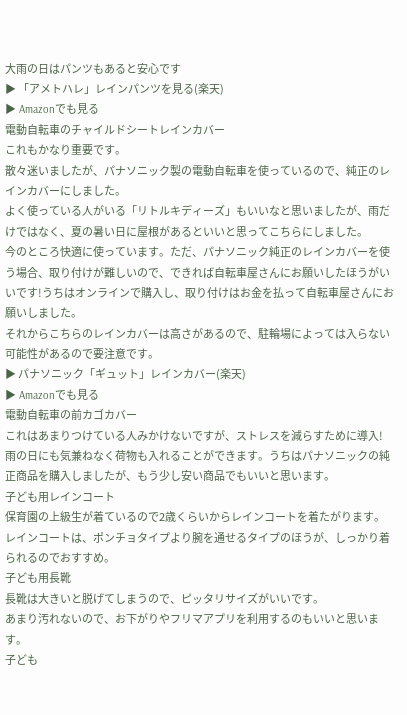大雨の日はパンツもあると安心です
▶ 「アメトハレ」レインパンツを見る(楽天)
▶ Amazonでも見る
電動自転車のチャイルドシートレインカバー
これもかなり重要です。
散々迷いましたが、パナソニック製の電動自転車を使っているので、純正のレインカバーにしました。
よく使っている人がいる「リトルキディーズ」もいいなと思いましたが、雨だけではなく、夏の暑い日に屋根があるといいと思ってこちらにしました。
今のところ快適に使っています。ただ、パナソニック純正のレインカバーを使う場合、取り付けが難しいので、できれば自転車屋さんにお願いしたほうがいいです!うちはオンラインで購入し、取り付けはお金を払って自転車屋さんにお願いしました。
それからこちらのレインカバーは高さがあるので、駐輪場によっては入らない可能性があるので要注意です。
▶ パナソニック「ギュット」レインカバー(楽天)
▶ Amazonでも見る
電動自転車の前カゴカバー
これはあまりつけている人みかけないですが、ストレスを減らすために導入!
雨の日にも気兼ねなく荷物も入れることができます。うちはパナソニックの純正商品を購入しましたが、もう少し安い商品でもいいと思います。
子ども用レインコート
保育園の上級生が着ているので2歳くらいからレインコートを着たがります。
レインコートは、ポンチョタイプより腕を通せるタイプのほうが、しっかり着られるのでおすすめ。
子ども用長靴
長靴は大きいと脱げてしまうので、ピッタリサイズがいいです。
あまり汚れないので、お下がりやフリマアプリを利用するのもいいと思います。
子ども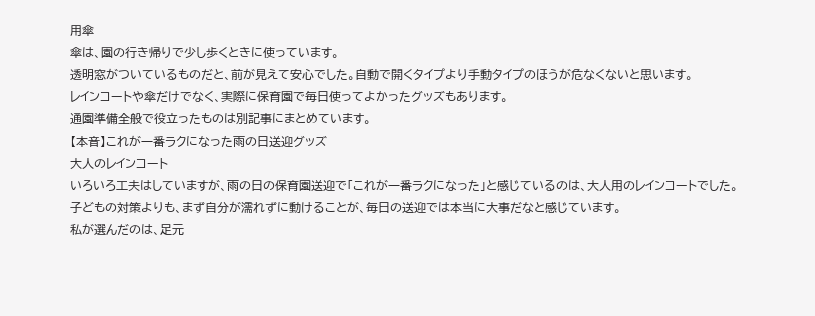用傘
傘は、園の行き帰りで少し歩くときに使っています。
透明窓がついているものだと、前が見えて安心でした。自動で開くタイプより手動タイプのほうが危なくないと思います。
レインコートや傘だけでなく、実際に保育園で毎日使ってよかったグッズもあります。
通園準備全般で役立ったものは別記事にまとめています。
【本音】これが一番ラクになった雨の日送迎グッズ
大人のレインコート
いろいろ工夫はしていますが、雨の日の保育園送迎で「これが一番ラクになった」と感じているのは、大人用のレインコートでした。
子どもの対策よりも、まず自分が濡れずに動けることが、毎日の送迎では本当に大事だなと感じています。
私が選んだのは、足元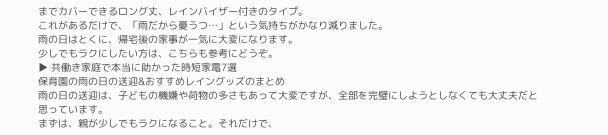までカバーできるロング丈、レインバイザー付きのタイプ。
これがあるだけで、「雨だから憂うつ…」という気持ちがかなり減りました。
雨の日はとくに、帰宅後の家事が一気に大変になります。
少しでもラクにしたい方は、こちらも参考にどうぞ。
▶ 共働き家庭で本当に助かった時短家電7選
保育園の雨の日の送迎&おすすめレイングッズのまとめ
雨の日の送迎は、子どもの機嫌や荷物の多さもあって大変ですが、全部を完璧にしようとしなくても大丈夫だと思っています。
まずは、親が少しでもラクになること。それだけで、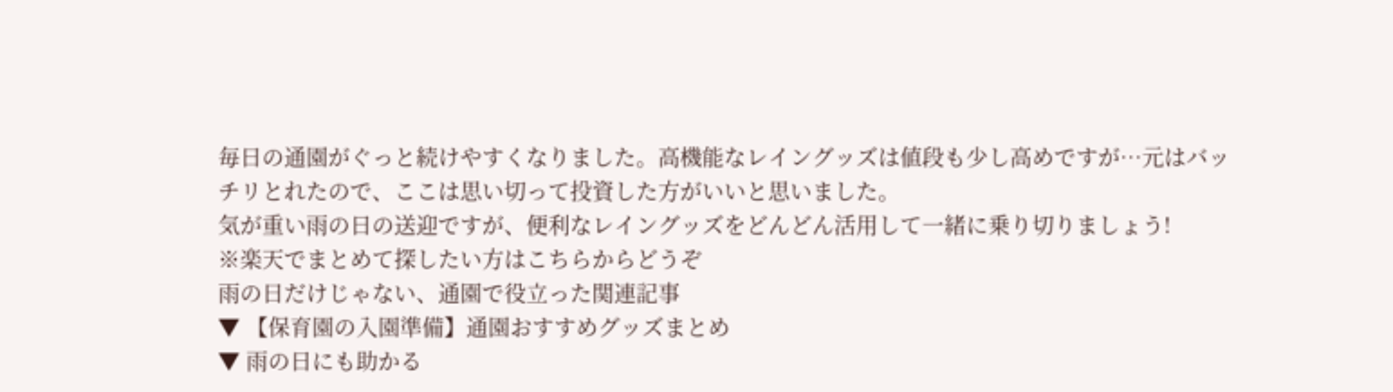毎日の通園がぐっと続けやすくなりました。高機能なレイングッズは値段も少し高めですが…元はバッチリとれたので、ここは思い切って投資した方がいいと思いました。
気が重い雨の日の送迎ですが、便利なレイングッズをどんどん活用して一緒に乗り切りましょう!
※楽天でまとめて探したい方はこちらからどうぞ
雨の日だけじゃない、通園で役立った関連記事
▼ 【保育園の入園準備】通園おすすめグッズまとめ
▼ 雨の日にも助かる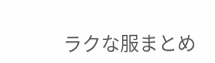ラクな服まとめ